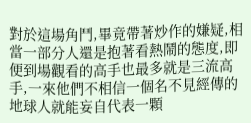對於這場角鬥,畢竟帶著炒作的嫌疑,相當一部分人還是抱著看熱鬧的態度,即便到場觀看的高手也最多就是三流高手,一來他們不相信一個名不見經傳的地球人就能妄自代表一顆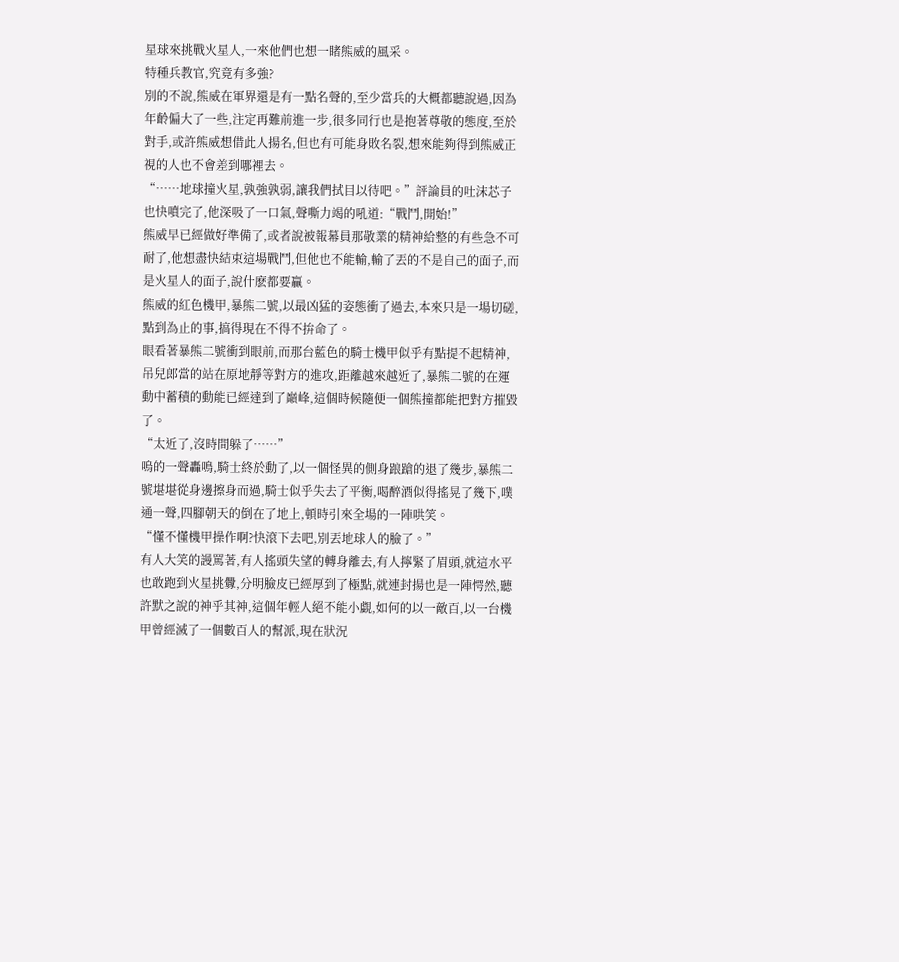星球來挑戰火星人,一來他們也想一睹熊威的風采。
特種兵教官,究竟有多強?
別的不說,熊威在軍界還是有一點名聲的,至少當兵的大概都聽說過,因為年齡偏大了一些,注定再難前進一步,很多同行也是抱著尊敬的態度,至於對手,或許熊威想借此人揚名,但也有可能身敗名裂,想來能夠得到熊威正視的人也不會差到哪裡去。
“……地球撞火星,孰強孰弱,讓我們拭目以待吧。”評論員的吐沫芯子也快噴完了,他深吸了一口氣,聲嘶力竭的吼道:“戰鬥,開始!”
熊威早已經做好準備了,或者說被報幕員那敬業的精神給整的有些急不可耐了,他想盡快結束這場戰鬥,但他也不能輸,輸了丟的不是自己的面子,而是火星人的面子,說什麽都要贏。
熊威的紅色機甲,暴熊二號,以最凶猛的姿態衝了過去,本來只是一場切磋,點到為止的事,搞得現在不得不拚命了。
眼看著暴熊二號衝到眼前,而那台藍色的騎士機甲似乎有點提不起精神,吊兒郎當的站在原地靜等對方的進攻,距離越來越近了,暴熊二號的在運動中蓄積的動能已經達到了巔峰,這個時候隨便一個熊撞都能把對方摧毀了。
“太近了,沒時間躲了……”
嗚的一聲轟鳴,騎士終於動了,以一個怪異的側身踉蹌的退了幾步,暴熊二號堪堪從身邊擦身而過,騎士似乎失去了平衡,喝醉酒似得搖晃了幾下,噗通一聲,四腳朝天的倒在了地上,頓時引來全場的一陣哄笑。
“懂不懂機甲操作啊?快滾下去吧,別丟地球人的臉了。”
有人大笑的謾罵著,有人搖頭失望的轉身離去,有人擰緊了眉頭,就這水平也敢跑到火星挑釁,分明臉皮已經厚到了極點,就連封揚也是一陣愕然,聽許默之說的神乎其神,這個年輕人絕不能小覷,如何的以一敵百,以一台機甲曾經滅了一個數百人的幫派,現在狀況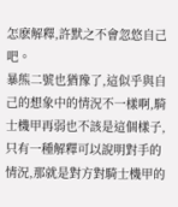怎麽解釋,許默之不會忽悠自己吧。
暴熊二號也猶豫了,這似乎與自己的想象中的情況不一樣啊,騎士機甲再弱也不該是這個樣子,只有一種解釋可以說明對手的情況,那就是對方對騎士機甲的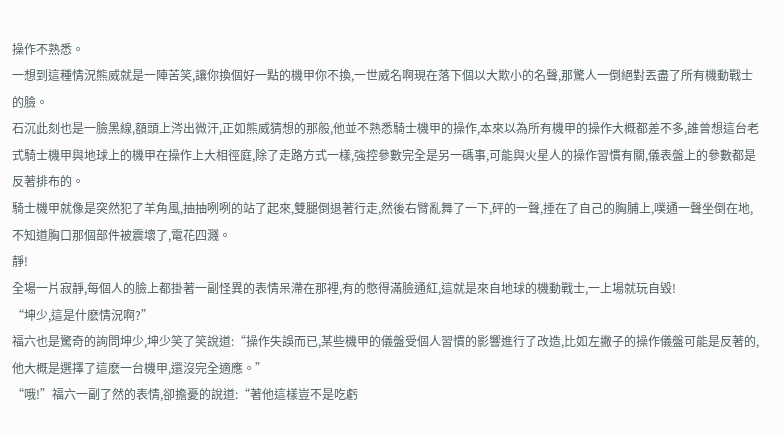操作不熟悉。
一想到這種情況熊威就是一陣苦笑,讓你換個好一點的機甲你不換,一世威名啊現在落下個以大欺小的名聲,那驚人一倒絕對丟盡了所有機動戰士的臉。
石沉此刻也是一臉黑線,額頭上涔出微汗,正如熊威猜想的那般,他並不熟悉騎士機甲的操作,本來以為所有機甲的操作大概都差不多,誰曾想這台老式騎士機甲與地球上的機甲在操作上大相徑庭,除了走路方式一樣,強控參數完全是另一碼事,可能與火星人的操作習慣有關,儀表盤上的參數都是反著排布的。
騎士機甲就像是突然犯了羊角風,抽抽咧咧的站了起來,雙腿倒退著行走,然後右臂亂舞了一下,砰的一聲,捶在了自己的胸脯上,噗通一聲坐倒在地,不知道胸口那個部件被震壞了,電花四濺。
靜!
全場一片寂靜,每個人的臉上都掛著一副怪異的表情呆滯在那裡,有的憋得滿臉通紅,這就是來自地球的機動戰士,一上場就玩自毀!
“坤少,這是什麽情況啊?”
福六也是驚奇的詢問坤少,坤少笑了笑說道:“操作失誤而已,某些機甲的儀盤受個人習慣的影響進行了改造,比如左撇子的操作儀盤可能是反著的,他大概是選擇了這麽一台機甲,還沒完全適應。”
“哦!”福六一副了然的表情,卻擔憂的說道:“著他這樣豈不是吃虧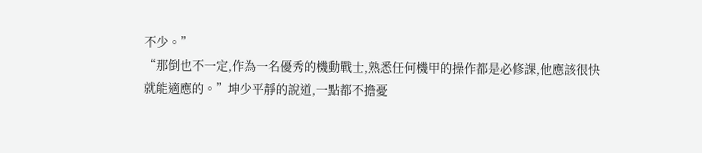不少。”
“那倒也不一定,作為一名優秀的機動戰士,熟悉任何機甲的操作都是必修課,他應該很快就能適應的。”坤少平靜的說道,一點都不擔憂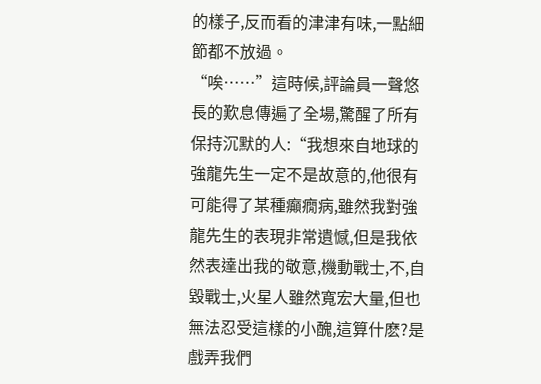的樣子,反而看的津津有味,一點細節都不放過。
“唉……”這時候,評論員一聲悠長的歎息傳遍了全場,驚醒了所有保持沉默的人:“我想來自地球的強龍先生一定不是故意的,他很有可能得了某種癲癇病,雖然我對強龍先生的表現非常遺憾,但是我依然表達出我的敬意,機動戰士,不,自毀戰士,火星人雖然寬宏大量,但也無法忍受這樣的小醜,這算什麽?是戲弄我們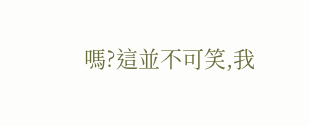嗎?這並不可笑,我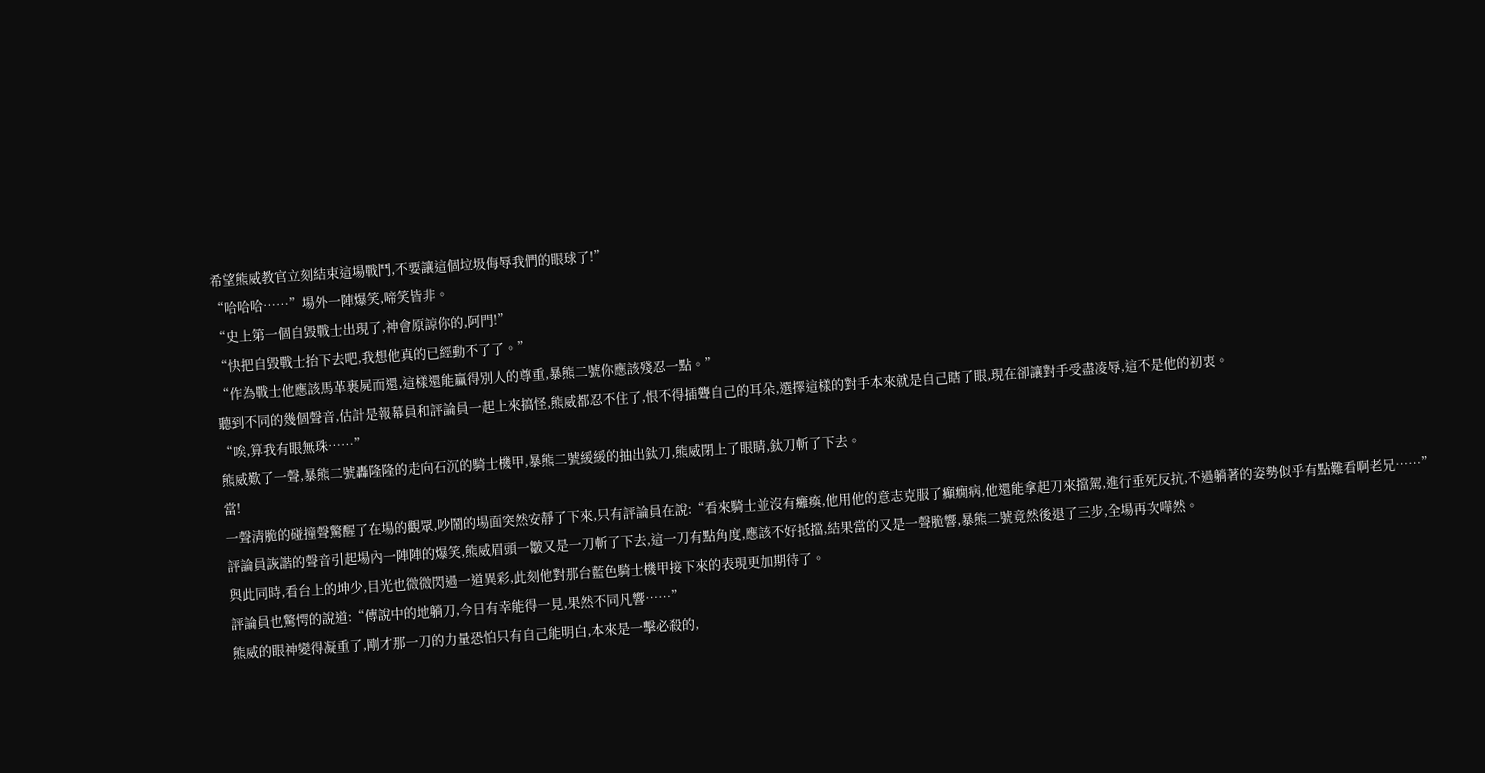希望熊威教官立刻結束這場戰鬥,不要讓這個垃圾侮辱我們的眼球了!”
“哈哈哈……”場外一陣爆笑,啼笑皆非。
“史上第一個自毀戰士出現了,神會原諒你的,阿門!”
“快把自毀戰士抬下去吧,我想他真的已經動不了了。”
“作為戰士他應該馬革裹屍而還,這樣還能贏得別人的尊重,暴熊二號你應該殘忍一點。”
聽到不同的幾個聲音,估計是報幕員和評論員一起上來搞怪,熊威都忍不住了,恨不得插聾自己的耳朵,選擇這樣的對手本來就是自己瞎了眼,現在卻讓對手受盡凌辱,這不是他的初衷。
“唉,算我有眼無珠……”
熊威歎了一聲,暴熊二號轟隆隆的走向石沉的騎士機甲,暴熊二號緩緩的抽出鈦刀,熊威閉上了眼睛,鈦刀斬了下去。
當!
一聲清脆的碰撞聲驚醒了在場的觀眾,吵鬧的場面突然安靜了下來,只有評論員在說:“看來騎士並沒有癱瘓,他用他的意志克服了癲癇病,他還能拿起刀來擋駕,進行垂死反抗,不過躺著的姿勢似乎有點難看啊老兄……”
評論員詼諧的聲音引起場內一陣陣的爆笑,熊威眉頭一皺又是一刀斬了下去,這一刀有點角度,應該不好抵擋,結果當的又是一聲脆響,暴熊二號竟然後退了三步,全場再次嘩然。
與此同時,看台上的坤少,目光也微微閃過一道異彩,此刻他對那台藍色騎士機甲接下來的表現更加期待了。
評論員也驚愕的說道:“傳說中的地躺刀,今日有幸能得一見,果然不同凡響……”
熊威的眼神變得凝重了,剛才那一刀的力量恐怕只有自己能明白,本來是一擊必殺的,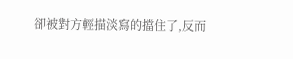卻被對方輕描淡寫的擋住了,反而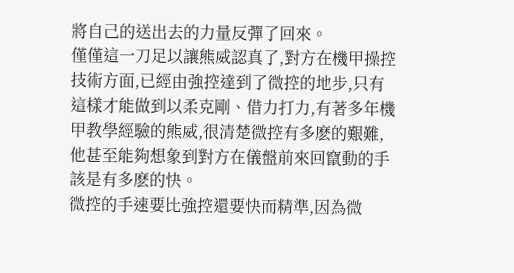將自己的送出去的力量反彈了回來。
僅僅這一刀足以讓熊威認真了,對方在機甲操控技術方面,已經由強控達到了微控的地步,只有這樣才能做到以柔克剛、借力打力,有著多年機甲教學經驗的熊威,很清楚微控有多麽的艱難,他甚至能夠想象到對方在儀盤前來回竄動的手該是有多麽的快。
微控的手速要比強控還要快而精準,因為微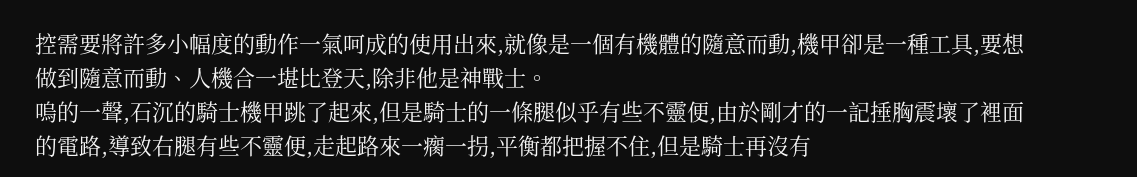控需要將許多小幅度的動作一氣呵成的使用出來,就像是一個有機體的隨意而動,機甲卻是一種工具,要想做到隨意而動、人機合一堪比登天,除非他是神戰士。
嗚的一聲,石沉的騎士機甲跳了起來,但是騎士的一條腿似乎有些不靈便,由於剛才的一記捶胸震壞了裡面的電路,導致右腿有些不靈便,走起路來一瘸一拐,平衡都把握不住,但是騎士再沒有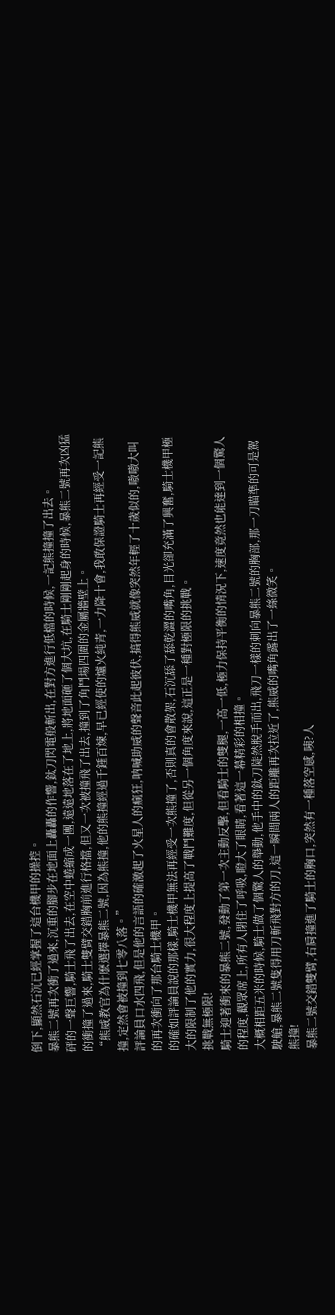倒下,顯然石沉已經掌握了這台機甲的操控。
暴熊二號再次衝了過來,沉重的腳步在地面上轟轟的作響,鈦刀閃電般斬出,在對方進行低檔的時候,一記熊撞撞了出去。
砰的一聲巨響,騎士飛了出去,在空中蜷縮成一團,遠遠地落在了地上,將地面砸了個大坑,在騎士剛剛起身的時候,暴熊二號再次凶猛的衝撞了過來,騎士雙臂交錯胸前進行格擋,但又一次被撞飛了出去,撞到了角鬥場四圍的金屬牆壁上。
“熊威教官為什麽選擇暴熊二號,因為熊撞,他的熊撞經過千錘百煉,早已經使的爐火純青,一力降十會,我敢保證騎士再經受一記熊撞,定然會被撞到七零八落。”
評論員口水四飛,但是他的言語的確激起了火星人的瘋狂,呐喊助威的聲音此起彼伏,搞得熊威就像突然年輕了十歲似的,嗷嗷大叫的再次衝向了那台騎士機甲。
的確如評論員說的那樣,騎士機甲無法再經受一次熊撞了,否則真的會散架,石沉舔了舔乾澀的嘴角,目光卻充滿了興奮,騎士機甲極大的限制了他的實力,很大程度上提高了戰鬥難度,但從另一個角度來說,這正是一種對極限的挑戰。
挑戰無極限!
騎士迎著衝來的暴熊二號,發動了第一次主動反擊,但看騎士的雙腿,一高一低,極力保持平衡的情況下,速度竟然也能達到一個驚人的程度,觀眾席上,所有人閉住了呼吸,瞪大了眼睛,看著這一幕精彩的相撞。
大概相距五米的時候,騎士做了個驚人的舉動,他手中的鈦刀陡然脫手而出,飛刀一樣的刺向暴熊二號的胸部,那一刀瞄準的可是駕駛艙,暴熊二號隻得用刀斬飛對方的刀,這一瞬間兩人的距離再次拉近了,熊威的嘴角露出了一絲微笑。
熊撞!
暴熊二號交錯雙臂,右肩撞進了騎士的胸口,突然有一種落空感,咦?人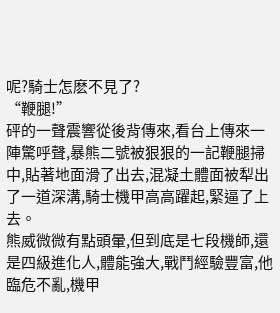呢?騎士怎麽不見了?
“鞭腿!”
砰的一聲震響從後背傳來,看台上傳來一陣驚呼聲,暴熊二號被狠狠的一記鞭腿掃中,貼著地面滑了出去,混凝土體面被犁出了一道深溝,騎士機甲高高躍起,緊逼了上去。
熊威微微有點頭暈,但到底是七段機師,還是四級進化人,體能強大,戰鬥經驗豐富,他臨危不亂,機甲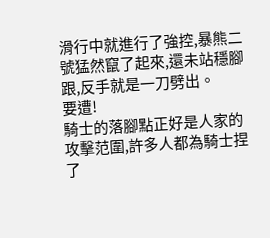滑行中就進行了強控,暴熊二號猛然竄了起來,還未站穩腳跟,反手就是一刀劈出。
要遭!
騎士的落腳點正好是人家的攻擊范圍,許多人都為騎士捏了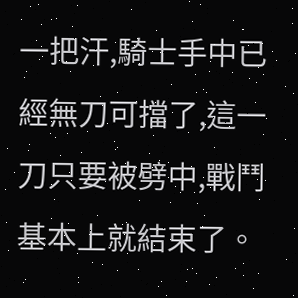一把汗,騎士手中已經無刀可擋了,這一刀只要被劈中,戰鬥基本上就結束了。